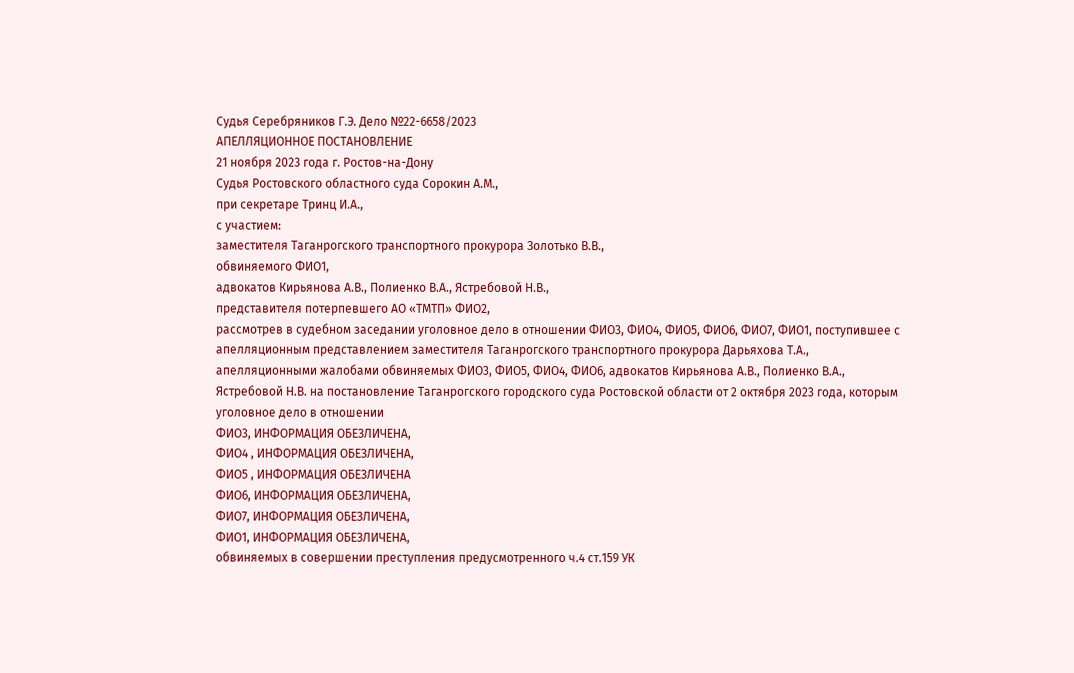Судья Серебряников Г.Э. Дело №22-6658/2023
АПЕЛЛЯЦИОННОЕ ПОСТАНОВЛЕНИЕ
21 ноября 2023 года г. Ростов-на-Дону
Судья Ростовского областного суда Сорокин А.М.,
при секретаре Тринц И.А.,
с участием:
заместителя Таганрогского транспортного прокурора Золотько В.В.,
обвиняемого ФИО1,
адвокатов Кирьянова А.В., Полиенко В.А., Ястребовой Н.В.,
представителя потерпевшего АО «ТМТП» ФИО2,
рассмотрев в судебном заседании уголовное дело в отношении ФИО3, ФИО4, ФИО5, ФИО6, ФИО7, ФИО1, поступившее с апелляционным представлением заместителя Таганрогского транспортного прокурора Дарьяхова Т.А., апелляционными жалобами обвиняемых ФИО3, ФИО5, ФИО4, ФИО6, адвокатов Кирьянова А.В., Полиенко В.А., Ястребовой Н.В. на постановление Таганрогского городского суда Ростовской области от 2 октября 2023 года, которым уголовное дело в отношении
ФИО3, ИНФОРМАЦИЯ ОБЕЗЛИЧЕНА,
ФИО4 , ИНФОРМАЦИЯ ОБЕЗЛИЧЕНА,
ФИО5 , ИНФОРМАЦИЯ ОБЕЗЛИЧЕНА
ФИО6, ИНФОРМАЦИЯ ОБЕЗЛИЧЕНА,
ФИО7, ИНФОРМАЦИЯ ОБЕЗЛИЧЕНА,
ФИО1, ИНФОРМАЦИЯ ОБЕЗЛИЧЕНА,
обвиняемых в совершении преступления предусмотренного ч.4 ст.159 УК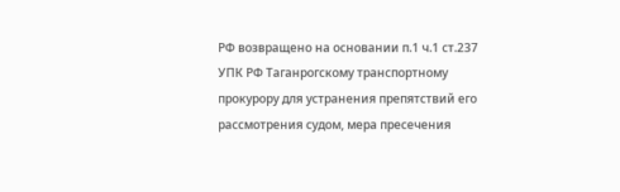РФ возвращено на основании п.1 ч.1 ст.237 УПК РФ Таганрогскому транспортному прокурору для устранения препятствий его рассмотрения судом, мера пресечения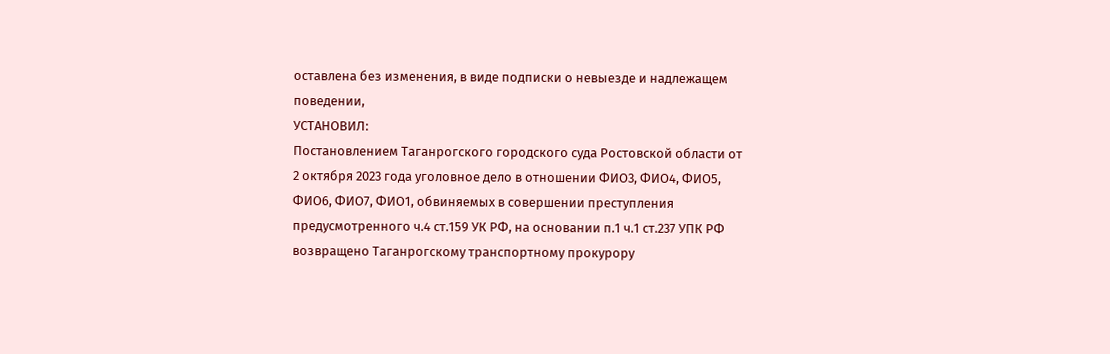оставлена без изменения, в виде подписки о невыезде и надлежащем поведении,
УСТАНОВИЛ:
Постановлением Таганрогского городского суда Ростовской области от 2 октября 2023 года уголовное дело в отношении ФИО3, ФИО4, ФИО5, ФИО6, ФИО7, ФИО1, обвиняемых в совершении преступления предусмотренного ч.4 ст.159 УК РФ, на основании п.1 ч.1 ст.237 УПК РФ возвращено Таганрогскому транспортному прокурору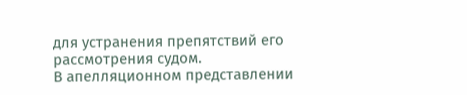для устранения препятствий его рассмотрения судом.
В апелляционном представлении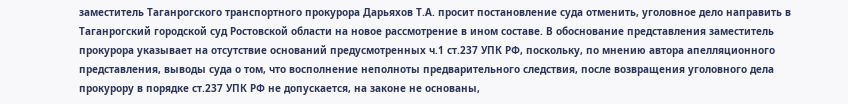заместитель Таганрогского транспортного прокурора Дарьяхов Т.А. просит постановление суда отменить, уголовное дело направить в Таганрогский городской суд Ростовской области на новое рассмотрение в ином составе. В обоснование представления заместитель прокурора указывает на отсутствие оснований предусмотренных ч.1 ст.237 УПК РФ, поскольку, по мнению автора апелляционного представления, выводы суда о том, что восполнение неполноты предварительного следствия, после возвращения уголовного дела прокурору в порядке ст.237 УПК РФ не допускается, на законе не основаны,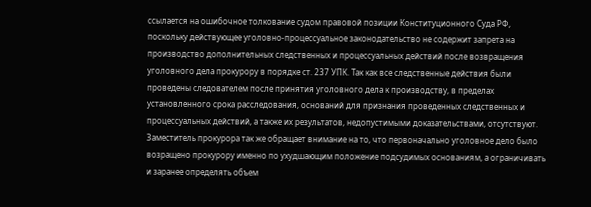ссылается на ошибочное толкование судом правовой позиции Конституционного Суда РФ, поскольку действующее уголовно-процессуальное законодательство не содержит запрета на производство дополнительных следственных и процессуальных действий после возвращения уголовного дела прокурору в порядке ст. 237 УПК. Так как все следственные действия были проведены следователем после принятия уголовного дела к производству, в пределах установленного срока расследования, оснований для признания проведенных следственных и процессуальных действий, а также их результатов, недопустимыми доказательствами, отсутствуют. Заместитель прокурора так же обращает внимание на то, что первоначально уголовное дело было возращено прокурору именно по ухудшающим положение подсудимых основаниям, а ограничивать и заранее определять объем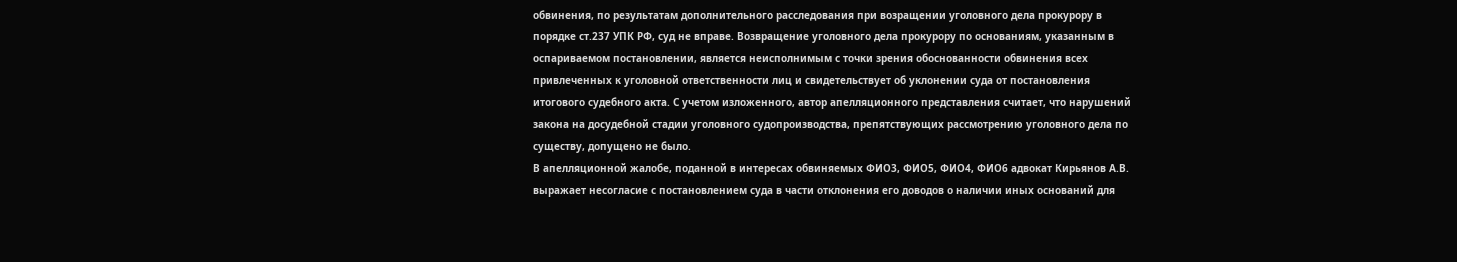обвинения, по результатам дополнительного расследования при возращении уголовного дела прокурору в порядке ст.237 УПК РФ, суд не вправе. Возвращение уголовного дела прокурору по основаниям, указанным в оспариваемом постановлении, является неисполнимым с точки зрения обоснованности обвинения всех привлеченных к уголовной ответственности лиц и свидетельствует об уклонении суда от постановления итогового судебного акта. С учетом изложенного, автор апелляционного представления считает, что нарушений закона на досудебной стадии уголовного судопроизводства, препятствующих рассмотрению уголовного дела по существу, допущено не было.
В апелляционной жалобе, поданной в интересах обвиняемых ФИО3, ФИО5, ФИО4, ФИО6 адвокат Кирьянов А.В. выражает несогласие с постановлением суда в части отклонения его доводов о наличии иных оснований для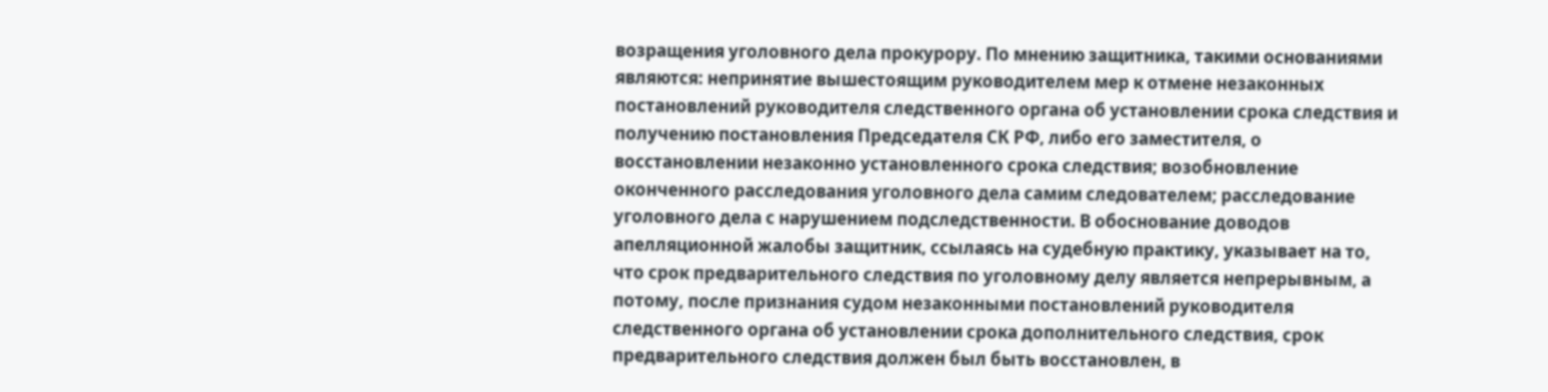возращения уголовного дела прокурору. По мнению защитника, такими основаниями являются: непринятие вышестоящим руководителем мер к отмене незаконных постановлений руководителя следственного органа об установлении срока следствия и получению постановления Председателя СК РФ, либо его заместителя, о восстановлении незаконно установленного срока следствия; возобновление оконченного расследования уголовного дела самим следователем; расследование уголовного дела с нарушением подследственности. В обоснование доводов апелляционной жалобы защитник, ссылаясь на судебную практику, указывает на то, что срок предварительного следствия по уголовному делу является непрерывным, а потому, после признания судом незаконными постановлений руководителя следственного органа об установлении срока дополнительного следствия, срок предварительного следствия должен был быть восстановлен, в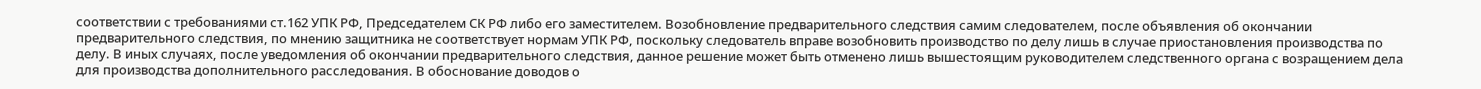соответствии с требованиями ст.162 УПК РФ, Председателем СК РФ либо его заместителем. Возобновление предварительного следствия самим следователем, после объявления об окончании предварительного следствия, по мнению защитника не соответствует нормам УПК РФ, поскольку следователь вправе возобновить производство по делу лишь в случае приостановления производства по делу. В иных случаях, после уведомления об окончании предварительного следствия, данное решение может быть отменено лишь вышестоящим руководителем следственного органа с возращением дела для производства дополнительного расследования. В обоснование доводов о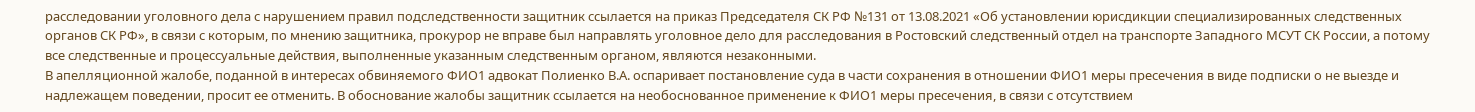расследовании уголовного дела с нарушением правил подследственности защитник ссылается на приказ Председателя СК РФ №131 от 13.08.2021 «Об установлении юрисдикции специализированных следственных органов СК РФ», в связи с которым, по мнению защитника, прокурор не вправе был направлять уголовное дело для расследования в Ростовский следственный отдел на транспорте Западного МСУТ СК России, а потому все следственные и процессуальные действия, выполненные указанным следственным органом, являются незаконными.
В апелляционной жалобе, поданной в интересах обвиняемого ФИО1 адвокат Полиенко В.А. оспаривает постановление суда в части сохранения в отношении ФИО1 меры пресечения в виде подписки о не выезде и надлежащем поведении, просит ее отменить. В обоснование жалобы защитник ссылается на необоснованное применение к ФИО1 меры пресечения, в связи с отсутствием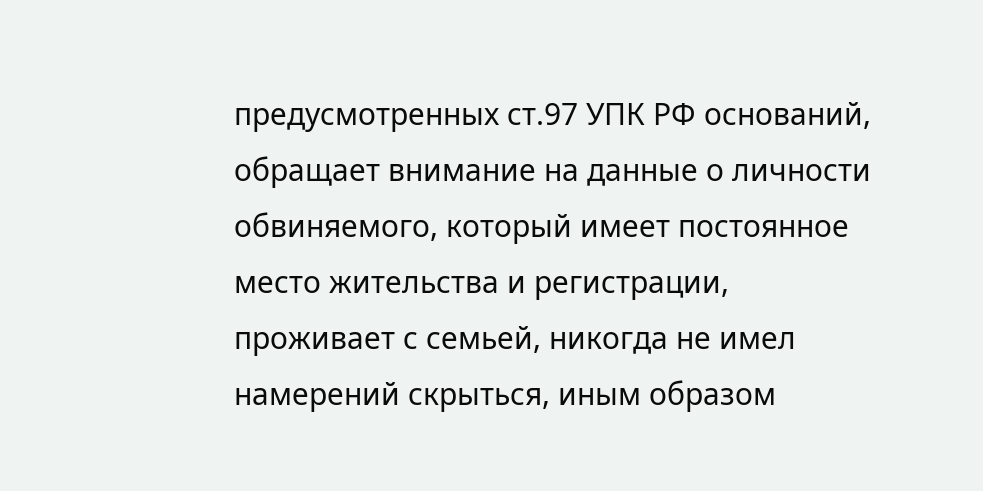предусмотренных ст.97 УПК РФ оснований, обращает внимание на данные о личности обвиняемого, который имеет постоянное место жительства и регистрации, проживает с семьей, никогда не имел намерений скрыться, иным образом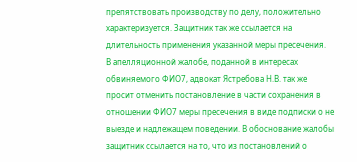препятствовать производству по делу, положительно характеризуется. Защитник так же ссылается на длительность применения указанной меры пресечения.
В апелляционной жалобе, поданной в интересах обвиняемого ФИО7, адвокат Ястребова Н.В. так же просит отменить постановление в части сохранения в отношении ФИО7 меры пресечения в виде подписки о не выезде и надлежащем поведении. В обоснование жалобы защитник ссылается на то, что из постановлений о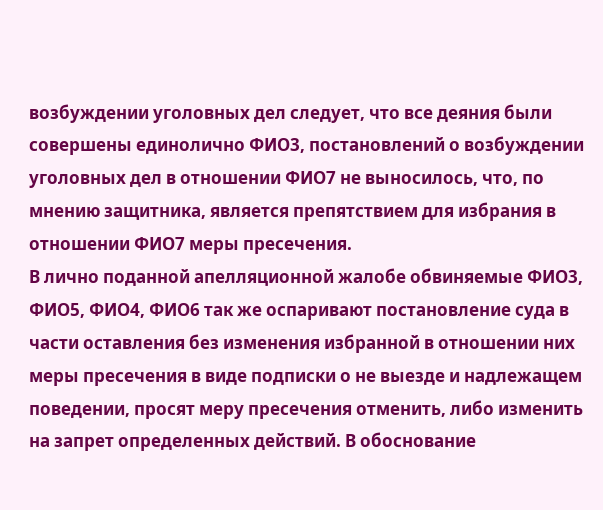возбуждении уголовных дел следует, что все деяния были совершены единолично ФИО3, постановлений о возбуждении уголовных дел в отношении ФИО7 не выносилось, что, по мнению защитника, является препятствием для избрания в отношении ФИО7 меры пресечения.
В лично поданной апелляционной жалобе обвиняемые ФИО3, ФИО5, ФИО4, ФИО6 так же оспаривают постановление суда в части оставления без изменения избранной в отношении них меры пресечения в виде подписки о не выезде и надлежащем поведении, просят меру пресечения отменить, либо изменить на запрет определенных действий. В обоснование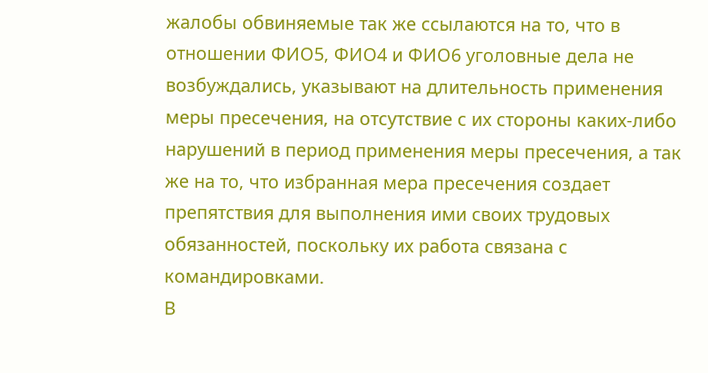жалобы обвиняемые так же ссылаются на то, что в отношении ФИО5, ФИО4 и ФИО6 уголовные дела не возбуждались, указывают на длительность применения меры пресечения, на отсутствие с их стороны каких-либо нарушений в период применения меры пресечения, а так же на то, что избранная мера пресечения создает препятствия для выполнения ими своих трудовых обязанностей, поскольку их работа связана с командировками.
В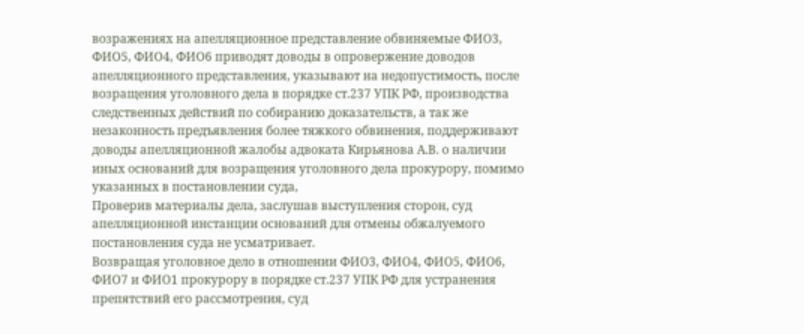возражениях на апелляционное представление обвиняемые ФИО3, ФИО5, ФИО4, ФИО6 приводят доводы в опровержение доводов апелляционного представления, указывают на недопустимость, после возращения уголовного дела в порядке ст.237 УПК РФ, производства следственных действий по собиранию доказательств, а так же незаконность предъявления более тяжкого обвинения, поддерживают доводы апелляционной жалобы адвоката Кирьянова А.В. о наличии иных оснований для возращения уголовного дела прокурору, помимо указанных в постановлении суда,
Проверив материалы дела, заслушав выступления сторон, суд апелляционной инстанции оснований для отмены обжалуемого постановления суда не усматривает.
Возвращая уголовное дело в отношении ФИО3, ФИО4, ФИО5, ФИО6, ФИО7 и ФИО1 прокурору в порядке ст.237 УПК РФ для устранения препятствий его рассмотрения, суд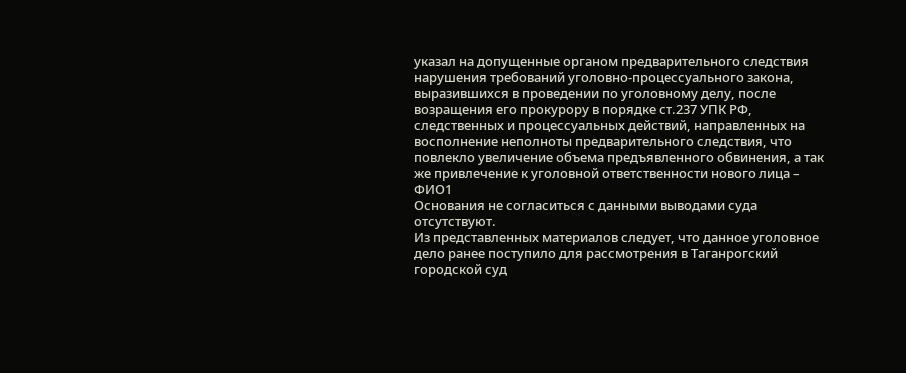указал на допущенные органом предварительного следствия нарушения требований уголовно-процессуального закона, выразившихся в проведении по уголовному делу, после возращения его прокурору в порядке ст.237 УПК РФ, следственных и процессуальных действий, направленных на восполнение неполноты предварительного следствия, что повлекло увеличение объема предъявленного обвинения, а так же привлечение к уголовной ответственности нового лица – ФИО1
Основания не согласиться с данными выводами суда отсутствуют.
Из представленных материалов следует, что данное уголовное дело ранее поступило для рассмотрения в Таганрогский городской суд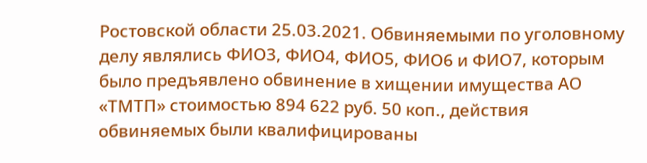Ростовской области 25.03.2021. Обвиняемыми по уголовному делу являлись ФИО3, ФИО4, ФИО5, ФИО6 и ФИО7, которым было предъявлено обвинение в хищении имущества АО «ТМТП» стоимостью 894 622 руб. 50 коп., действия обвиняемых были квалифицированы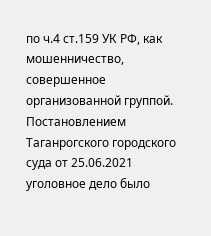по ч.4 ст.159 УК РФ, как мошенничество, совершенное организованной группой.
Постановлением Таганрогского городского суда от 25.06.2021 уголовное дело было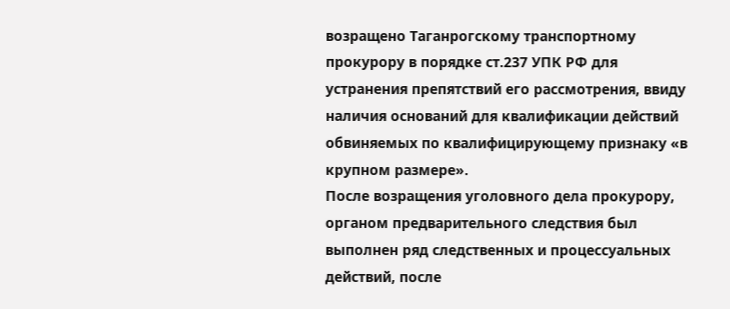возращено Таганрогскому транспортному прокурору в порядке ст.237 УПК РФ для устранения препятствий его рассмотрения, ввиду наличия оснований для квалификации действий обвиняемых по квалифицирующему признаку «в крупном размере».
После возращения уголовного дела прокурору, органом предварительного следствия был выполнен ряд следственных и процессуальных действий, после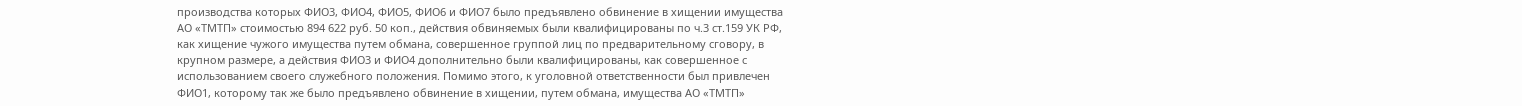производства которых ФИО3, ФИО4, ФИО5, ФИО6 и ФИО7 было предъявлено обвинение в хищении имущества АО «ТМТП» стоимостью 894 622 руб. 50 коп., действия обвиняемых были квалифицированы по ч.3 ст.159 УК РФ, как хищение чужого имущества путем обмана, совершенное группой лиц по предварительному сговору, в крупном размере, а действия ФИО3 и ФИО4 дополнительно были квалифицированы, как совершенное с использованием своего служебного положения. Помимо этого, к уголовной ответственности был привлечен ФИО1, которому так же было предъявлено обвинение в хищении, путем обмана, имущества АО «ТМТП»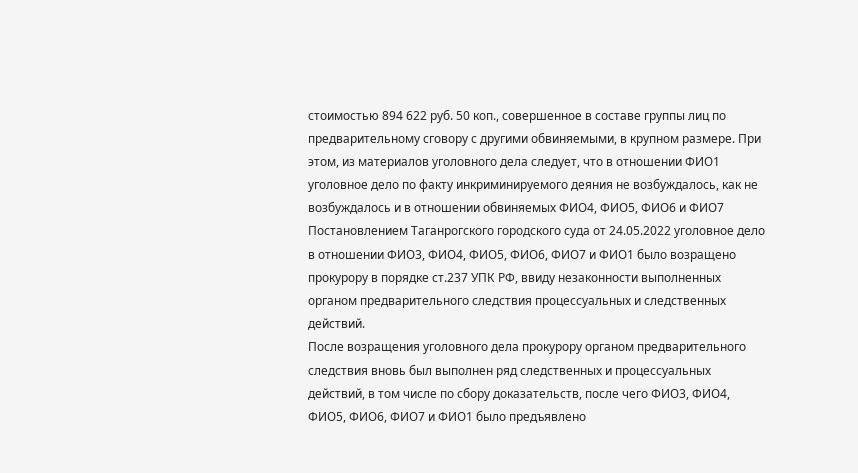стоимостью 894 622 руб. 50 коп., совершенное в составе группы лиц по предварительному сговору с другими обвиняемыми, в крупном размере. При этом, из материалов уголовного дела следует, что в отношении ФИО1 уголовное дело по факту инкриминируемого деяния не возбуждалось, как не возбуждалось и в отношении обвиняемых ФИО4, ФИО5, ФИО6 и ФИО7
Постановлением Таганрогского городского суда от 24.05.2022 уголовное дело в отношении ФИО3, ФИО4, ФИО5, ФИО6, ФИО7 и ФИО1 было возращено прокурору в порядке ст.237 УПК РФ, ввиду незаконности выполненных органом предварительного следствия процессуальных и следственных действий.
После возращения уголовного дела прокурору органом предварительного следствия вновь был выполнен ряд следственных и процессуальных действий, в том числе по сбору доказательств, после чего ФИО3, ФИО4, ФИО5, ФИО6, ФИО7 и ФИО1 было предъявлено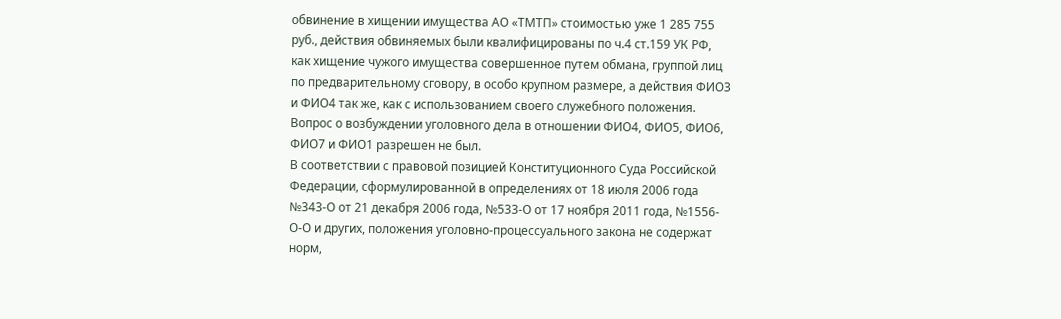обвинение в хищении имущества АО «ТМТП» стоимостью уже 1 285 755 руб., действия обвиняемых были квалифицированы по ч.4 ст.159 УК РФ, как хищение чужого имущества совершенное путем обмана, группой лиц по предварительному сговору, в особо крупном размере, а действия ФИО3 и ФИО4 так же, как с использованием своего служебного положения. Вопрос о возбуждении уголовного дела в отношении ФИО4, ФИО5, ФИО6, ФИО7 и ФИО1 разрешен не был.
В соответствии с правовой позицией Конституционного Суда Российской Федерации, сформулированной в определениях от 18 июля 2006 года №343-О от 21 декабря 2006 года, №533-О от 17 ноября 2011 года, №1556-О-О и других, положения уголовно-процессуального закона не содержат норм,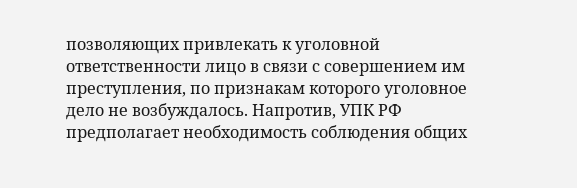позволяющих привлекать к уголовной ответственности лицо в связи с совершением им преступления, по признакам которого уголовное дело не возбуждалось. Напротив, УПК РФ предполагает необходимость соблюдения общих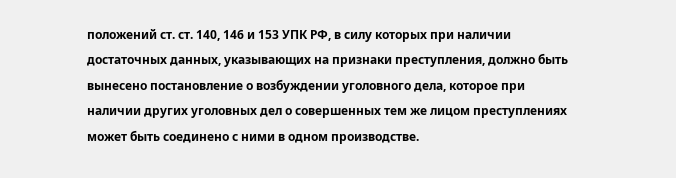положений ст. ст. 140, 146 и 153 УПК РФ, в силу которых при наличии достаточных данных, указывающих на признаки преступления, должно быть вынесено постановление о возбуждении уголовного дела, которое при наличии других уголовных дел о совершенных тем же лицом преступлениях может быть соединено с ними в одном производстве.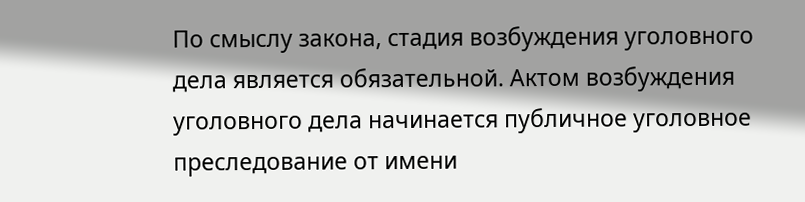По смыслу закона, стадия возбуждения уголовного дела является обязательной. Актом возбуждения уголовного дела начинается публичное уголовное преследование от имени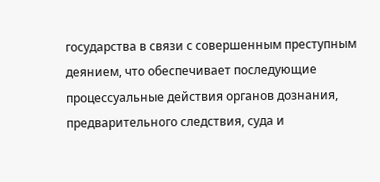государства в связи с совершенным преступным деянием, что обеспечивает последующие процессуальные действия органов дознания, предварительного следствия, суда и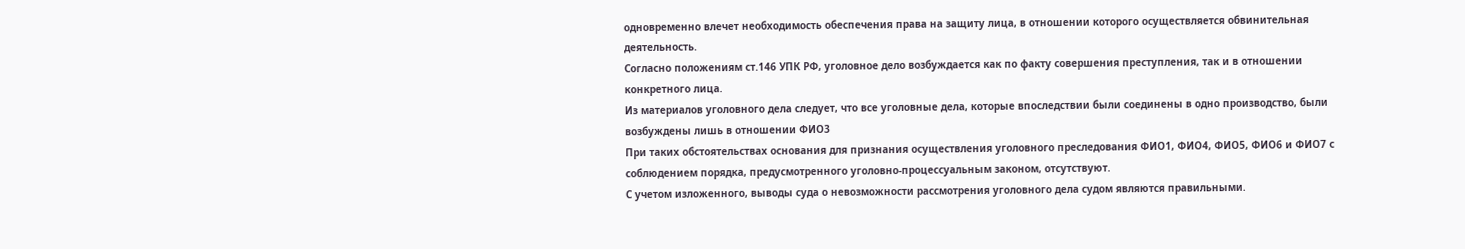одновременно влечет необходимость обеспечения права на защиту лица, в отношении которого осуществляется обвинительная деятельность.
Согласно положениям ст.146 УПК РФ, уголовное дело возбуждается как по факту совершения преступления, так и в отношении конкретного лица.
Из материалов уголовного дела следует, что все уголовные дела, которые впоследствии были соединены в одно производство, были возбуждены лишь в отношении ФИО3
При таких обстоятельствах основания для признания осуществления уголовного преследования ФИО1, ФИО4, ФИО5, ФИО6 и ФИО7 с соблюдением порядка, предусмотренного уголовно-процессуальным законом, отсутствуют.
С учетом изложенного, выводы суда о невозможности рассмотрения уголовного дела судом являются правильными.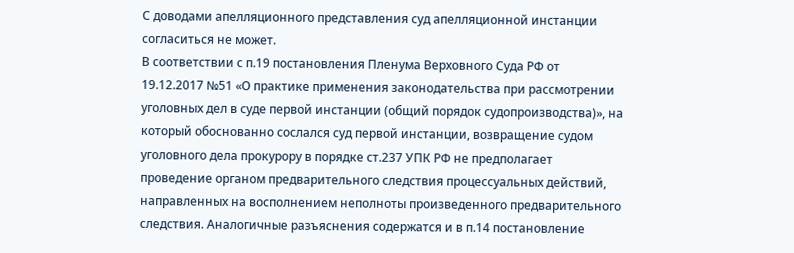С доводами апелляционного представления суд апелляционной инстанции согласиться не может.
В соответствии с п.19 постановления Пленума Верховного Суда РФ от 19.12.2017 №51 «О практике применения законодательства при рассмотрении уголовных дел в суде первой инстанции (общий порядок судопроизводства)», на который обоснованно сослался суд первой инстанции, возвращение судом уголовного дела прокурору в порядке ст.237 УПК РФ не предполагает проведение органом предварительного следствия процессуальных действий, направленных на восполнением неполноты произведенного предварительного следствия. Аналогичные разъяснения содержатся и в п.14 постановление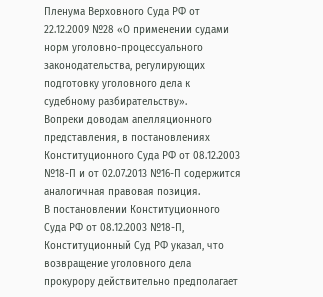Пленума Верховного Суда РФ от 22.12.2009 №28 «О применении судами норм уголовно-процессуального законодательства, регулирующих подготовку уголовного дела к судебному разбирательству».
Вопреки доводам апелляционного представления, в постановлениях Конституционного Суда РФ от 08.12.2003 №18-П и от 02.07.2013 №16-П содержится аналогичная правовая позиция.
В постановлении Конституционного Суда РФ от 08.12.2003 №18-П, Конституционный Суд РФ указал, что возвращение уголовного дела прокурору действительно предполагает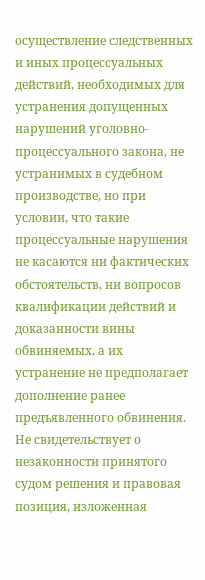осуществление следственных и иных процессуальных действий, необходимых для устранения допущенных нарушений уголовно-процессуального закона, не устранимых в судебном производстве, но при условии, что такие процессуальные нарушения не касаются ни фактических обстоятельств, ни вопросов квалификации действий и доказанности вины обвиняемых, а их устранение не предполагает дополнение ранее предъявленного обвинения.
Не свидетельствует о незаконности принятого судом решения и правовая позиция, изложенная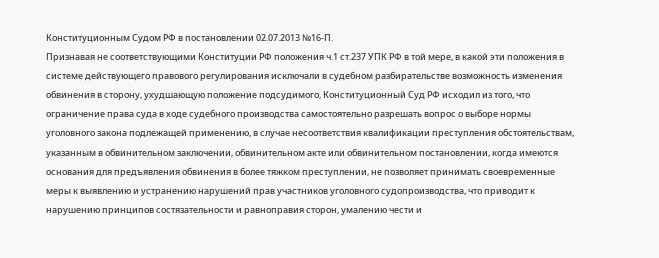Конституционным Судом РФ в постановлении 02.07.2013 №16-П.
Признавая не соответствующими Конституции РФ положения ч.1 ст.237 УПК РФ в той мере, в какой эти положения в системе действующего правового регулирования исключали в судебном разбирательстве возможность изменения обвинения в сторону, ухудшающую положение подсудимого, Конституционный Суд РФ исходил из того, что ограничение права суда в ходе судебного производства самостоятельно разрешать вопрос о выборе нормы уголовного закона подлежащей применению, в случае несоответствия квалификации преступления обстоятельствам, указанным в обвинительном заключении, обвинительном акте или обвинительном постановлении, когда имеются основания для предъявления обвинения в более тяжком преступлении, не позволяет принимать своевременные меры к выявлению и устранению нарушений прав участников уголовного судопроизводства, что приводит к нарушению принципов состязательности и равноправия сторон, умалению чести и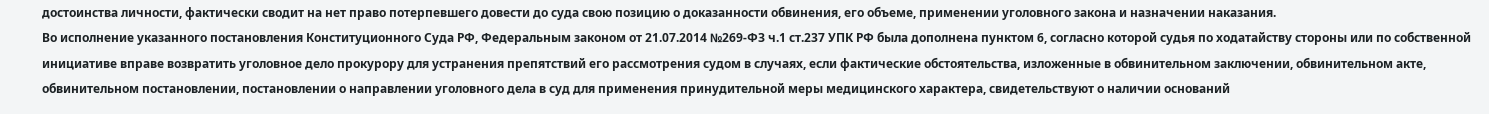достоинства личности, фактически сводит на нет право потерпевшего довести до суда свою позицию о доказанности обвинения, его объеме, применении уголовного закона и назначении наказания.
Во исполнение указанного постановления Конституционного Суда РФ, Федеральным законом от 21.07.2014 №269-ФЗ ч.1 ст.237 УПК РФ была дополнена пунктом 6, согласно которой судья по ходатайству стороны или по собственной инициативе вправе возвратить уголовное дело прокурору для устранения препятствий его рассмотрения судом в случаях, если фактические обстоятельства, изложенные в обвинительном заключении, обвинительном акте, обвинительном постановлении, постановлении о направлении уголовного дела в суд для применения принудительной меры медицинского характера, свидетельствуют о наличии оснований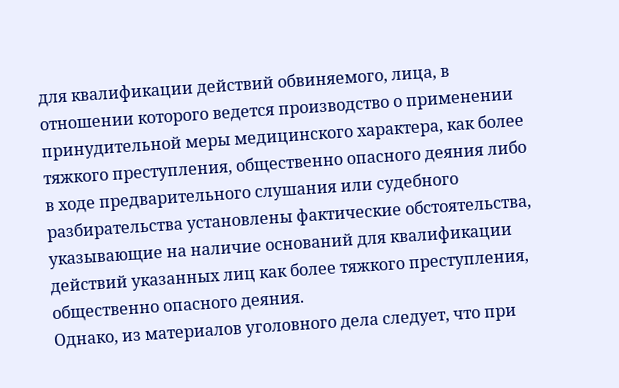для квалификации действий обвиняемого, лица, в отношении которого ведется производство о применении принудительной меры медицинского характера, как более тяжкого преступления, общественно опасного деяния либо в ходе предварительного слушания или судебного разбирательства установлены фактические обстоятельства, указывающие на наличие оснований для квалификации действий указанных лиц как более тяжкого преступления, общественно опасного деяния.
Однако, из материалов уголовного дела следует, что при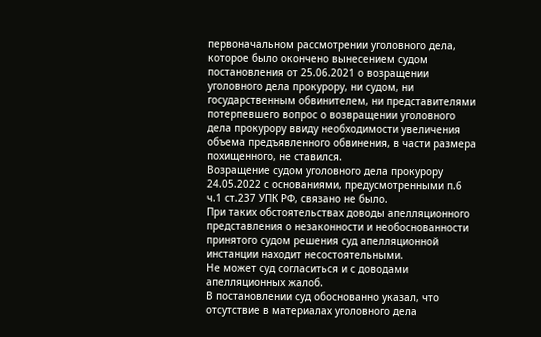первоначальном рассмотрении уголовного дела, которое было окончено вынесением судом постановления от 25.06.2021 о возращении уголовного дела прокурору, ни судом, ни государственным обвинителем, ни представителями потерпевшего вопрос о возвращении уголовного дела прокурору ввиду необходимости увеличения объема предъявленного обвинения, в части размера похищенного, не ставился.
Возращение судом уголовного дела прокурору 24.05.2022 с основаниями, предусмотренными п.6 ч.1 ст.237 УПК РФ, связано не было.
При таких обстоятельствах доводы апелляционного представления о незаконности и необоснованности принятого судом решения суд апелляционной инстанции находит несостоятельными.
Не может суд согласиться и с доводами апелляционных жалоб.
В постановлении суд обоснованно указал, что отсутствие в материалах уголовного дела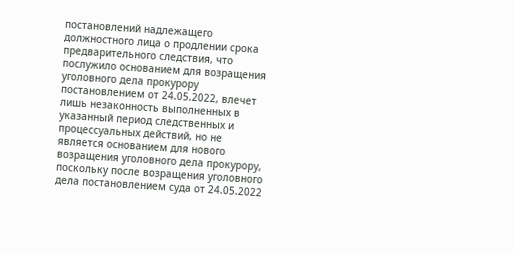постановлений надлежащего должностного лица о продлении срока предварительного следствия, что послужило основанием для возращения уголовного дела прокурору постановлением от 24.05.2022, влечет лишь незаконность выполненных в указанный период следственных и процессуальных действий, но не является основанием для нового возращения уголовного дела прокурору, поскольку после возращения уголовного дела постановлением суда от 24.05.2022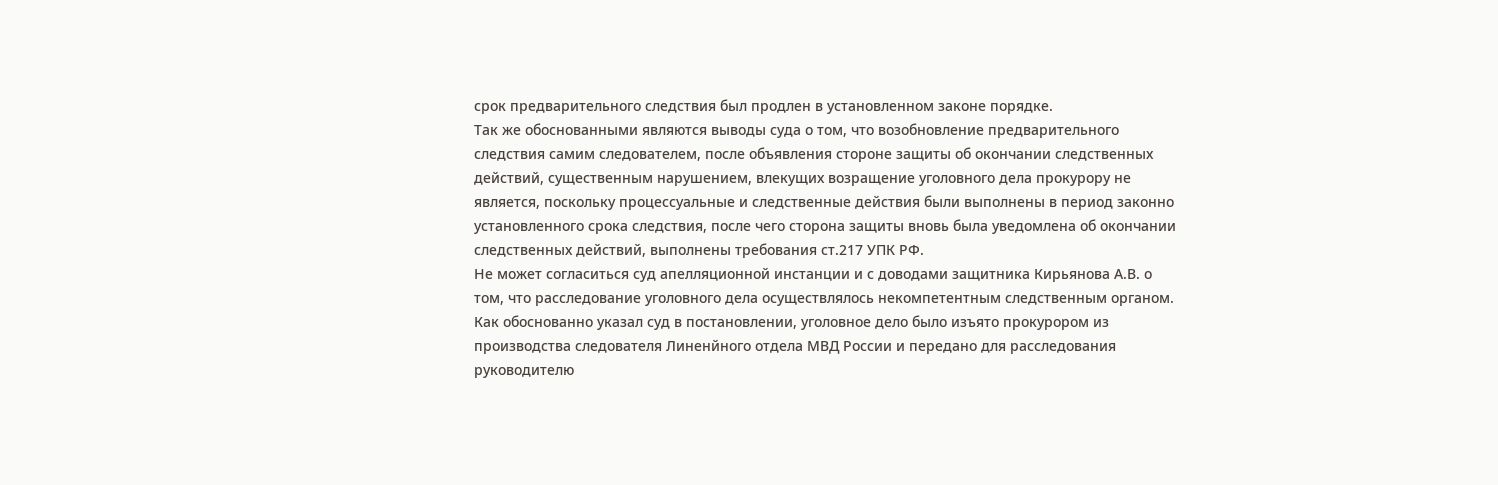срок предварительного следствия был продлен в установленном законе порядке.
Так же обоснованными являются выводы суда о том, что возобновление предварительного следствия самим следователем, после объявления стороне защиты об окончании следственных действий, существенным нарушением, влекущих возращение уголовного дела прокурору не является, поскольку процессуальные и следственные действия были выполнены в период законно установленного срока следствия, после чего сторона защиты вновь была уведомлена об окончании следственных действий, выполнены требования ст.217 УПК РФ.
Не может согласиться суд апелляционной инстанции и с доводами защитника Кирьянова А.В. о том, что расследование уголовного дела осуществлялось некомпетентным следственным органом. Как обоснованно указал суд в постановлении, уголовное дело было изъято прокурором из производства следователя Линенйного отдела МВД России и передано для расследования руководителю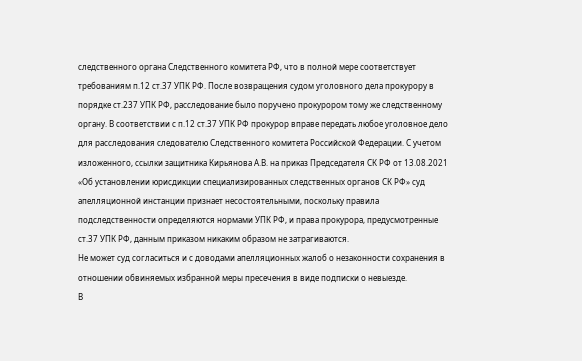следственного органа Следственного комитета РФ, что в полной мере соответствует требованиям п.12 ст.37 УПК РФ. После возвращения судом уголовного дела прокурору в порядке ст.237 УПК РФ, расследование было поручено прокурором тому же следственному органу. В соответствии с п.12 ст.37 УПК РФ прокурор вправе передать любое уголовное дело для расследования следователю Следственного комитета Российской Федерации. С учетом изложенного, ссылки защитника Кирьянова А.В. на приказ Председателя СК РФ от 13.08.2021 «Об установлении юрисдикции специализированных следственных органов СК РФ» суд апелляционной инстанции признает несостоятельными, поскольку правила подследственности определяются нормами УПК РФ, и права прокурора, предусмотренные ст.37 УПК РФ, данным приказом никаким образом не затрагиваются.
Не может суд согласиться и с доводами апелляционных жалоб о незаконности сохранения в отношении обвиняемых избранной меры пресечения в виде подписки о невыезде.
В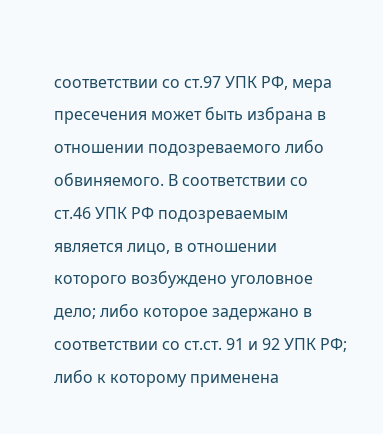соответствии со ст.97 УПК РФ, мера пресечения может быть избрана в отношении подозреваемого либо обвиняемого. В соответствии со ст.46 УПК РФ подозреваемым является лицо, в отношении которого возбуждено уголовное дело; либо которое задержано в соответствии со ст.ст. 91 и 92 УПК РФ; либо к которому применена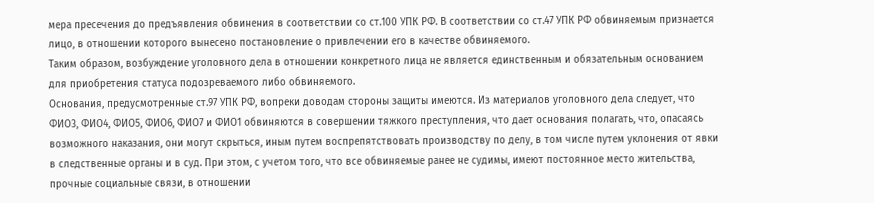мера пресечения до предъявления обвинения в соответствии со ст.100 УПК РФ. В соответствии со ст.47 УПК РФ обвиняемым признается лицо, в отношении которого вынесено постановление о привлечении его в качестве обвиняемого.
Таким образом, возбуждение уголовного дела в отношении конкретного лица не является единственным и обязательным основанием для приобретения статуса подозреваемого либо обвиняемого.
Основания, предусмотренные ст.97 УПК РФ, вопреки доводам стороны защиты имеются. Из материалов уголовного дела следует, что ФИО3, ФИО4, ФИО5, ФИО6, ФИО7 и ФИО1 обвиняются в совершении тяжкого преступления, что дает основания полагать, что, опасаясь возможного наказания, они могут скрыться, иным путем воспрепятствовать производству по делу, в том числе путем уклонения от явки в следственные органы и в суд. При этом, с учетом того, что все обвиняемые ранее не судимы, имеют постоянное место жительства, прочные социальные связи, в отношении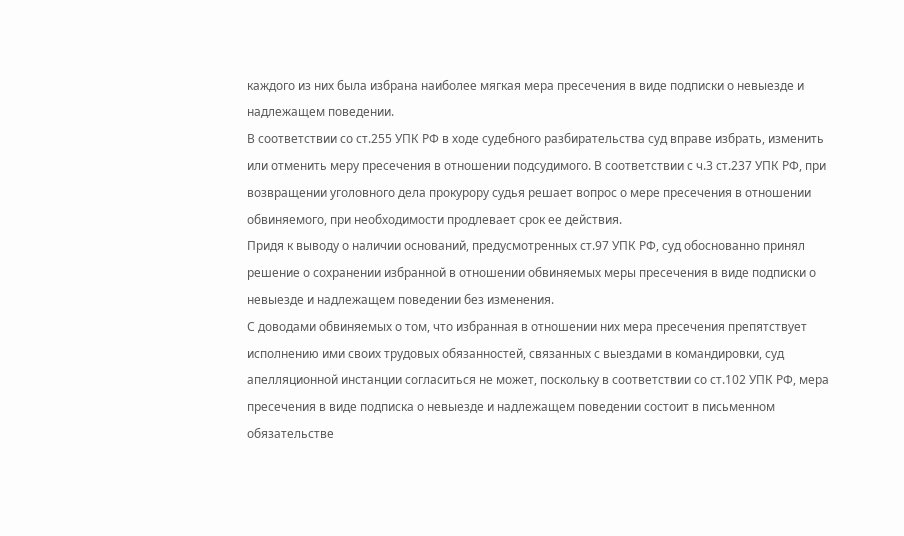каждого из них была избрана наиболее мягкая мера пресечения в виде подписки о невыезде и надлежащем поведении.
В соответствии со ст.255 УПК РФ в ходе судебного разбирательства суд вправе избрать, изменить или отменить меру пресечения в отношении подсудимого. В соответствии с ч.3 ст.237 УПК РФ, при возвращении уголовного дела прокурору судья решает вопрос о мере пресечения в отношении обвиняемого, при необходимости продлевает срок ее действия.
Придя к выводу о наличии оснований, предусмотренных ст.97 УПК РФ, суд обоснованно принял решение о сохранении избранной в отношении обвиняемых меры пресечения в виде подписки о невыезде и надлежащем поведении без изменения.
С доводами обвиняемых о том, что избранная в отношении них мера пресечения препятствует исполнению ими своих трудовых обязанностей, связанных с выездами в командировки, суд апелляционной инстанции согласиться не может, поскольку в соответствии со ст.102 УПК РФ, мера пресечения в виде подписка о невыезде и надлежащем поведении состоит в письменном обязательстве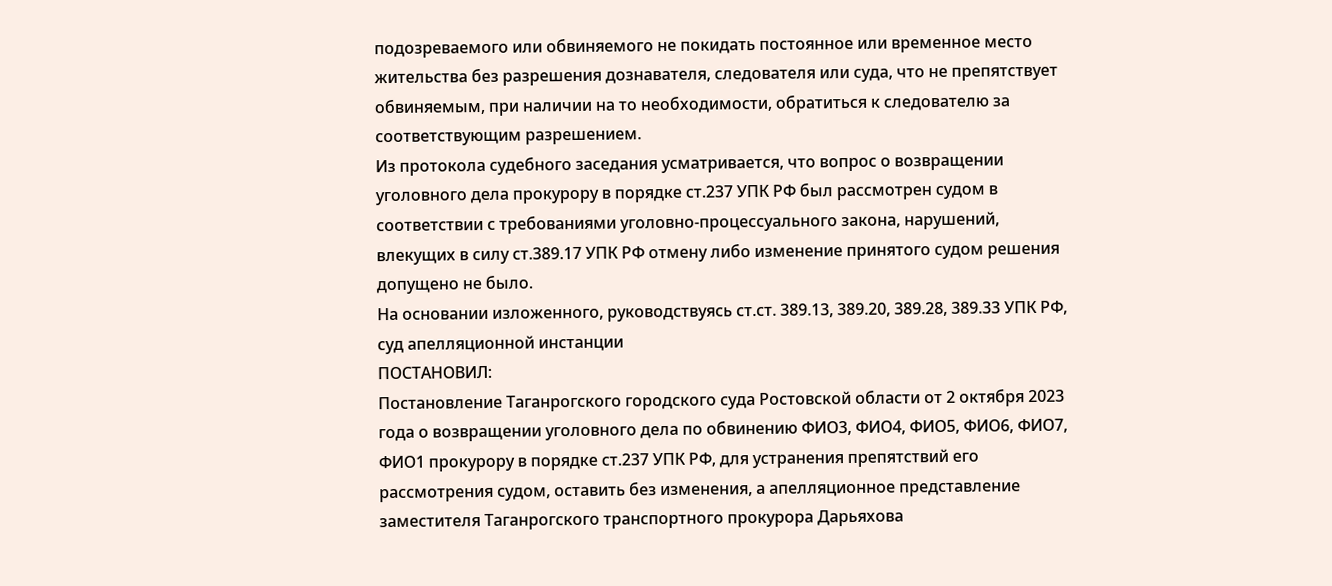подозреваемого или обвиняемого не покидать постоянное или временное место жительства без разрешения дознавателя, следователя или суда, что не препятствует обвиняемым, при наличии на то необходимости, обратиться к следователю за соответствующим разрешением.
Из протокола судебного заседания усматривается, что вопрос о возвращении уголовного дела прокурору в порядке ст.237 УПК РФ был рассмотрен судом в соответствии с требованиями уголовно-процессуального закона, нарушений, влекущих в силу ст.389.17 УПК РФ отмену либо изменение принятого судом решения допущено не было.
На основании изложенного, руководствуясь ст.ст. 389.13, 389.20, 389.28, 389.33 УПК РФ, суд апелляционной инстанции
ПОСТАНОВИЛ:
Постановление Таганрогского городского суда Ростовской области от 2 октября 2023 года о возвращении уголовного дела по обвинению ФИО3, ФИО4, ФИО5, ФИО6, ФИО7, ФИО1 прокурору в порядке ст.237 УПК РФ, для устранения препятствий его рассмотрения судом, оставить без изменения, а апелляционное представление заместителя Таганрогского транспортного прокурора Дарьяхова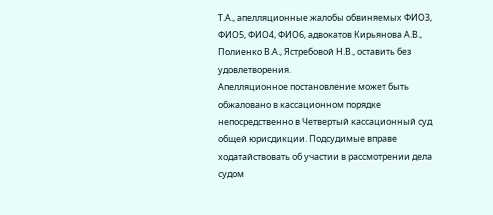Т.А., апелляционные жалобы обвиняемых ФИО3, ФИО5, ФИО4, ФИО6, адвокатов Кирьянова А.В., Полиенко В.А., Ястребовой Н.В., оставить без удовлетворения.
Апелляционное постановление может быть обжаловано в кассационном порядке непосредственно в Четвертый кассационный суд общей юрисдикции. Подсудимые вправе ходатайствовать об участии в рассмотрении дела судом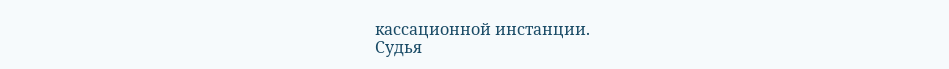кассационной инстанции.
Судья